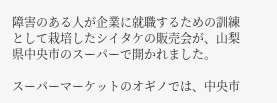障害のある人が企業に就職するための訓練として栽培したシイタケの販売会が、山梨県中央市のスーパーで開かれました。

スーパーマーケットのオギノでは、中央市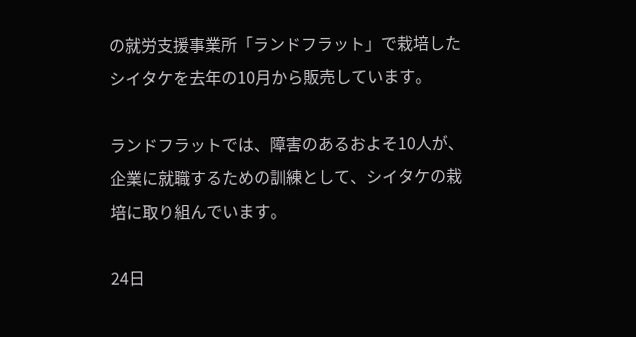の就労支援事業所「ランドフラット」で栽培したシイタケを去年の10月から販売しています。

ランドフラットでは、障害のあるおよそ10人が、企業に就職するための訓練として、シイタケの栽培に取り組んでいます。

24日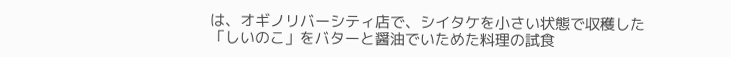は、オギノリバーシティ店で、シイタケを小さい状態で収穫した「しいのこ」をバターと醤油でいためた料理の試食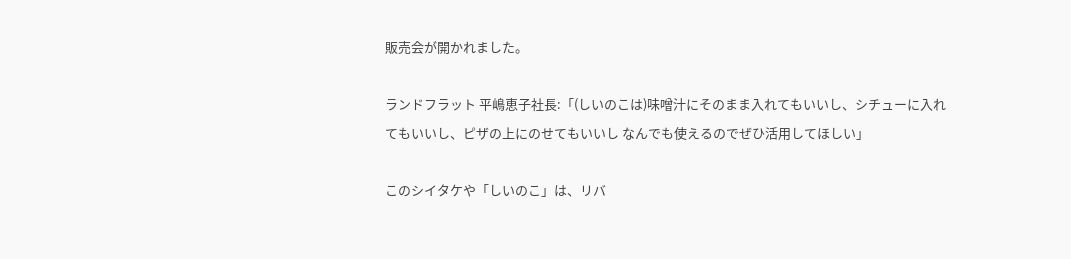販売会が開かれました。

ランドフラット 平嶋恵子社長:「(しいのこは)味噌汁にそのまま入れてもいいし、シチューに入れてもいいし、ピザの上にのせてもいいし なんでも使えるのでぜひ活用してほしい」

このシイタケや「しいのこ」は、リバ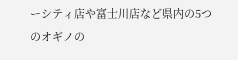ーシティ店や富士川店など県内の5つのオギノの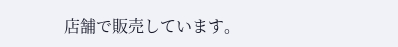店舗で販売しています。